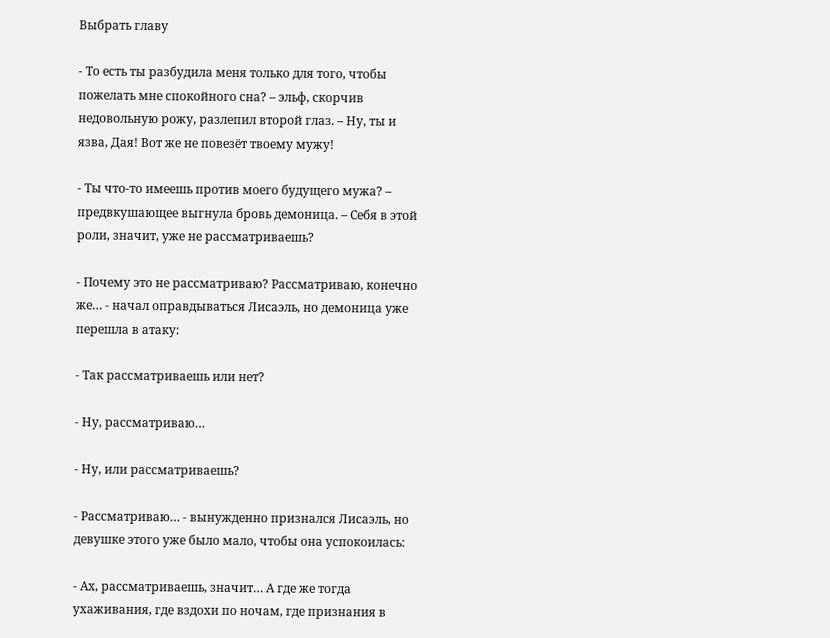Выбрать главу

- То есть ты разбудила меня только для того, чтобы пожелать мне спокойного сна? – эльф, скорчив недовольную рожу, разлепил второй глаз. – Ну, ты и язва, Дая! Вот же не повезёт твоему мужу!

- Ты что-то имеешь против моего будущего мужа? – предвкушающее выгнула бровь демоница. – Себя в этой роли, значит, уже не рассматриваешь?

- Почему это не рассматриваю? Рассматриваю, конечно же… - начал оправдываться Лисаэль, но демоница уже перешла в атаку:

- Так рассматриваешь или нет?

- Ну, рассматриваю…

- Ну, или рассматриваешь?

- Рассматриваю… - вынужденно признался Лисаэль, но девушке этого уже было мало, чтобы она успокоилась:

- Ах, рассматриваешь, значит… А где же тогда ухаживания, где вздохи по ночам, где признания в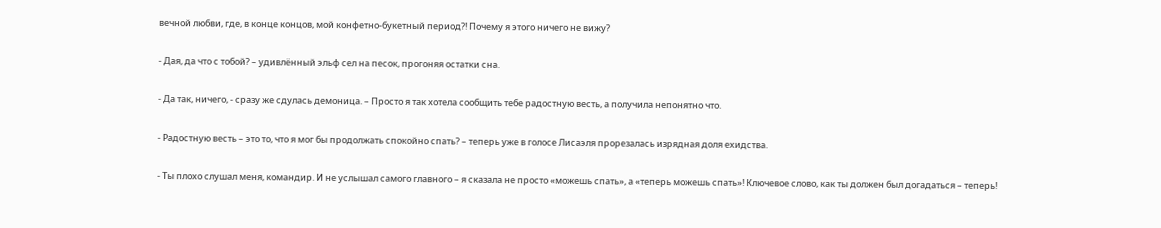вечной любви, где, в конце концов, мой конфетно-букетный период?! Почему я этого ничего не вижу?

- Дая, да что с тобой? – удивлённый эльф сел на песок, прогоняя остатки сна.

- Да так, ничего, - сразу же сдулась демоница. – Просто я так хотела сообщить тебе радостную весть, а получила непонятно что.

- Радостную весть – это то, что я мог бы продолжать спокойно спать? – теперь уже в голосе Лисаэля прорезалась изрядная доля ехидства.

- Ты плохо слушал меня, командир. И не услышал самого главного – я сказала не просто «можешь спать», а «теперь можешь спать»! Ключевое слово, как ты должен был догадаться – теперь!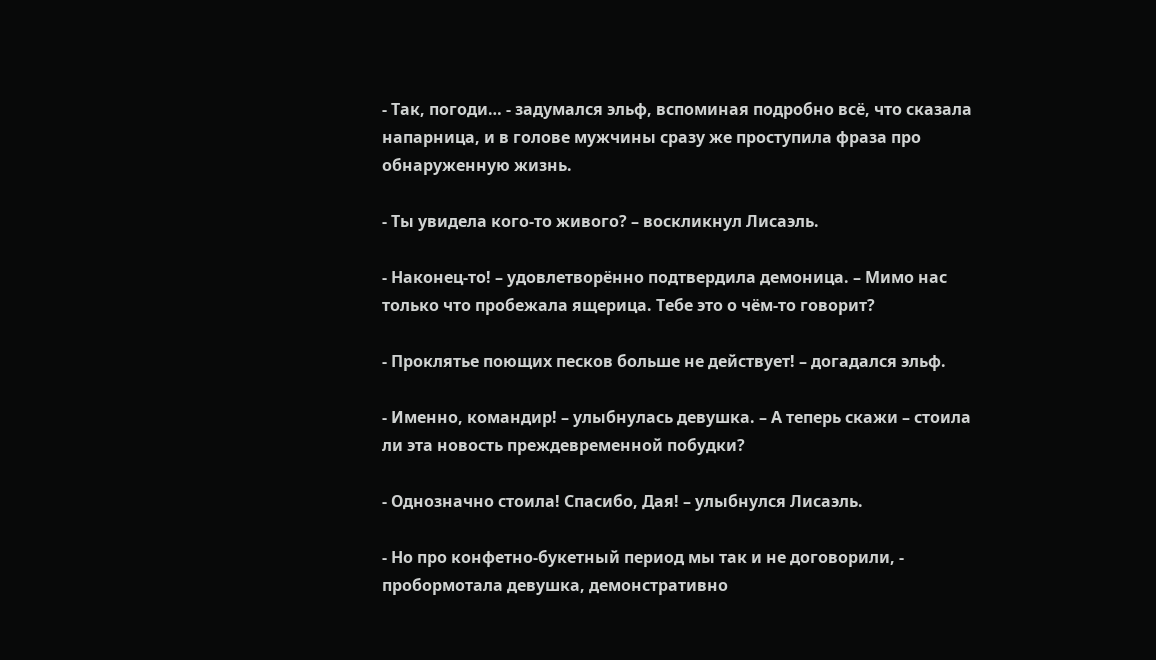- Так, погоди… - задумался эльф, вспоминая подробно всё, что сказала напарница, и в голове мужчины сразу же проступила фраза про обнаруженную жизнь.

- Ты увидела кого-то живого? – воскликнул Лисаэль.

- Наконец-то! – удовлетворённо подтвердила демоница. – Мимо нас только что пробежала ящерица. Тебе это о чём-то говорит?

- Проклятье поющих песков больше не действует! – догадался эльф.

- Именно, командир! – улыбнулась девушка. – А теперь скажи – стоила ли эта новость преждевременной побудки?

- Однозначно стоила! Спасибо, Дая! – улыбнулся Лисаэль.

- Но про конфетно-букетный период мы так и не договорили, - пробормотала девушка, демонстративно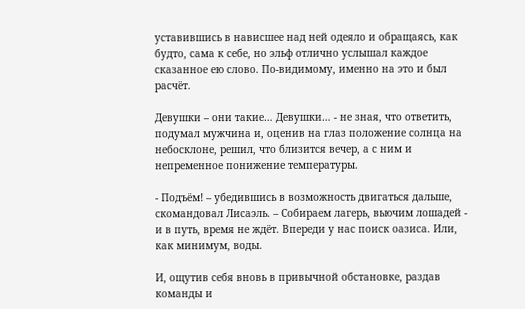уставившись в нависшее над ней одеяло и обращаясь, как будто, сама к себе, но эльф отлично услышал каждое сказанное ею слово. По-видимому, именно на это и был расчёт.

Девушки – они такие… Девушки… - не зная, что ответить, подумал мужчина и, оценив на глаз положение солнца на небосклоне, решил, что близится вечер, а с ним и непременное понижение температуры.

- Подъём! – убедившись в возможность двигаться дальше, скомандовал Лисаэль. – Собираем лагерь, вьючим лошадей - и в путь, время не ждёт. Впереди у нас поиск оазиса. Или, как минимум, воды.

И, ощутив себя вновь в привычной обстановке, раздав команды и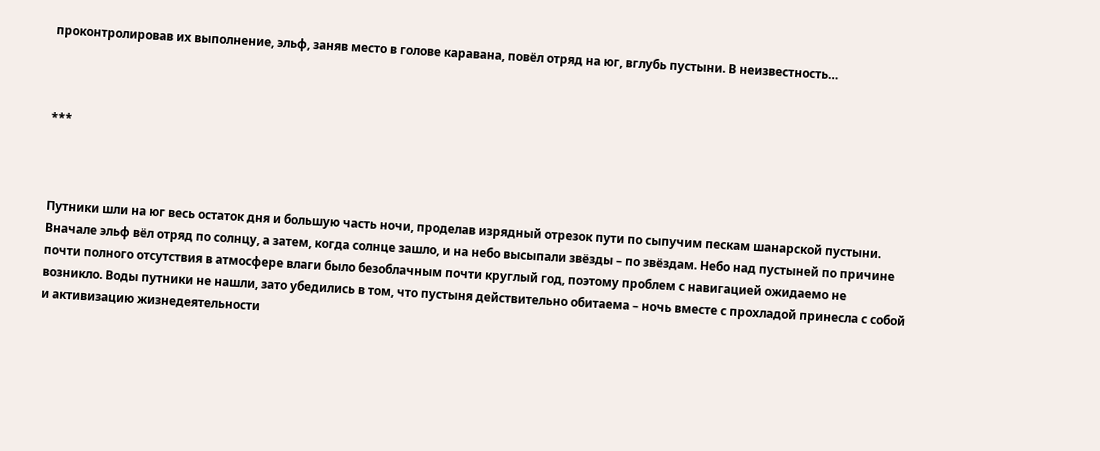проконтролировав их выполнение, эльф, заняв место в голове каравана, повёл отряд на юг, вглубь пустыни. В неизвестность…



***



Путники шли на юг весь остаток дня и большую часть ночи, проделав изрядный отрезок пути по сыпучим пескам шанарской пустыни. Вначале эльф вёл отряд по солнцу, а затем, когда солнце зашло, и на небо высыпали звёзды – по звёздам. Небо над пустыней по причине почти полного отсутствия в атмосфере влаги было безоблачным почти круглый год, поэтому проблем с навигацией ожидаемо не возникло. Воды путники не нашли, зато убедились в том, что пустыня действительно обитаема – ночь вместе с прохладой принесла с собой и активизацию жизнедеятельности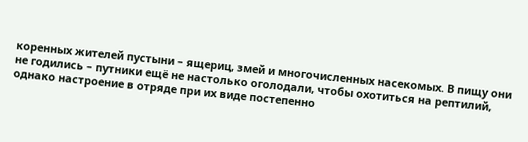коренных жителей пустыни – ящериц, змей и многочисленных насекомых. В пищу они не годились – путники ещё не настолько оголодали, чтобы охотиться на рептилий, однако настроение в отряде при их виде постепенно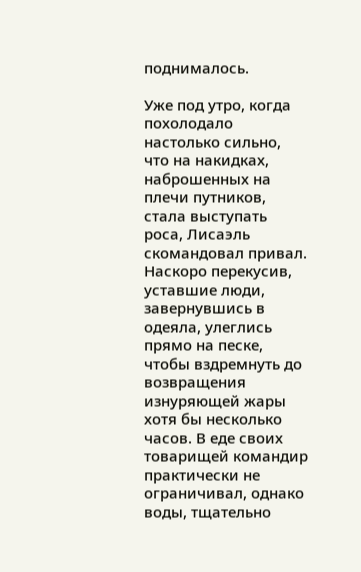поднималось.

Уже под утро, когда похолодало настолько сильно, что на накидках, наброшенных на плечи путников, стала выступать роса, Лисаэль скомандовал привал. Наскоро перекусив, уставшие люди, завернувшись в одеяла, улеглись прямо на песке, чтобы вздремнуть до возвращения изнуряющей жары хотя бы несколько часов. В еде своих товарищей командир практически не ограничивал, однако воды, тщательно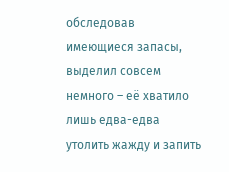обследовав имеющиеся запасы, выделил совсем немного – её хватило лишь едва-едва утолить жажду и запить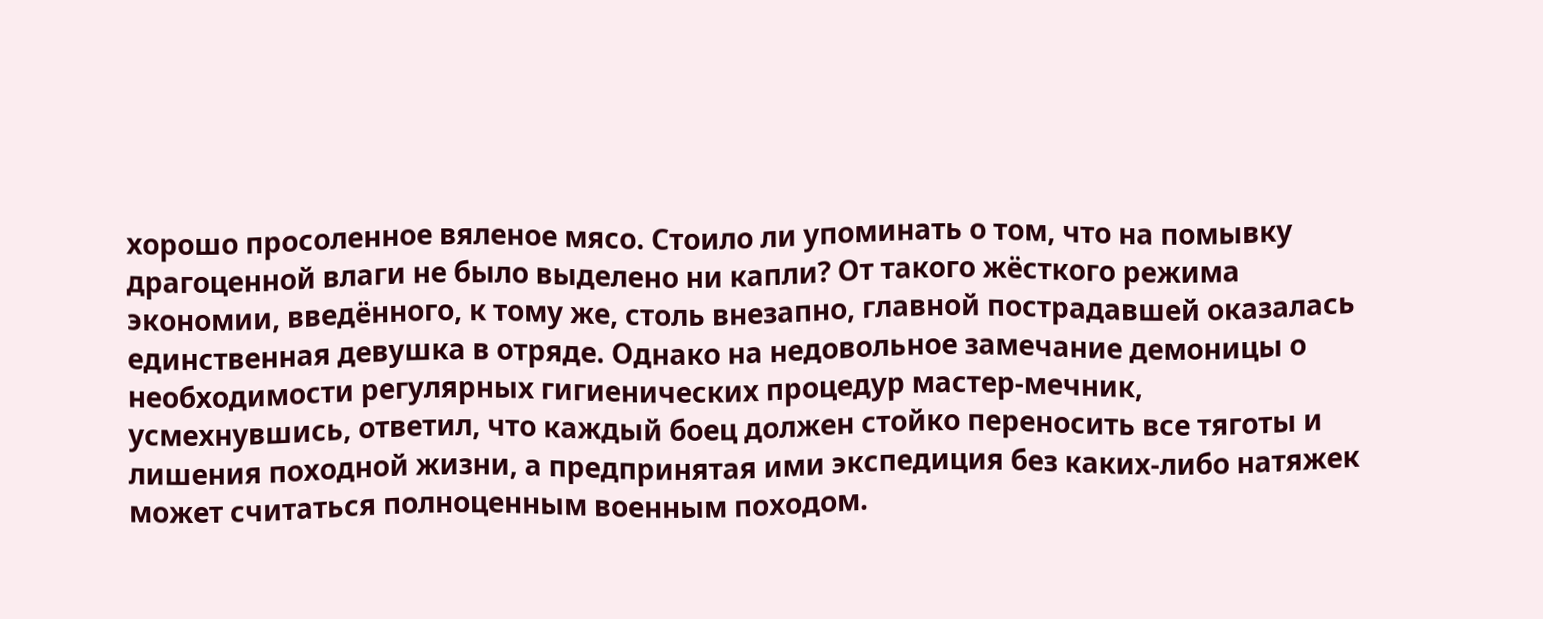хорошо просоленное вяленое мясо. Стоило ли упоминать о том, что на помывку драгоценной влаги не было выделено ни капли? От такого жёсткого режима экономии, введённого, к тому же, столь внезапно, главной пострадавшей оказалась единственная девушка в отряде. Однако на недовольное замечание демоницы о необходимости регулярных гигиенических процедур мастер-мечник, усмехнувшись, ответил, что каждый боец должен стойко переносить все тяготы и лишения походной жизни, а предпринятая ими экспедиция без каких-либо натяжек может считаться полноценным военным походом.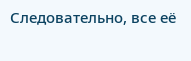Следовательно, все её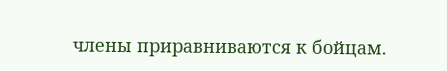члены приравниваются к бойцам.